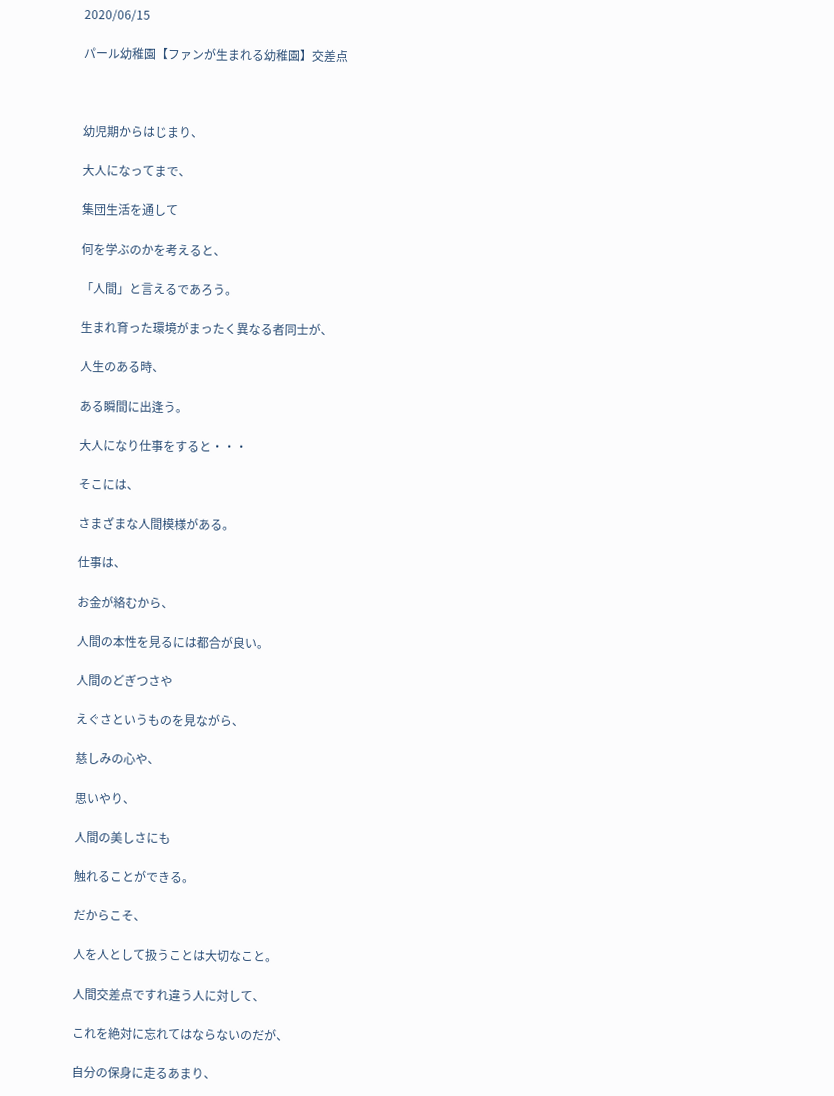2020/06/15

パール幼稚園【ファンが生まれる幼稚園】交差点



幼児期からはじまり、

大人になってまで、

集団生活を通して

何を学ぶのかを考えると、

「人間」と言えるであろう。

生まれ育った環境がまったく異なる者同士が、

人生のある時、

ある瞬間に出逢う。

大人になり仕事をすると・・・

そこには、

さまざまな人間模様がある。

仕事は、

お金が絡むから、

人間の本性を見るには都合が良い。

人間のどぎつさや

えぐさというものを見ながら、

慈しみの心や、

思いやり、

人間の美しさにも

触れることができる。

だからこそ、

人を人として扱うことは大切なこと。

人間交差点ですれ違う人に対して、

これを絶対に忘れてはならないのだが、

自分の保身に走るあまり、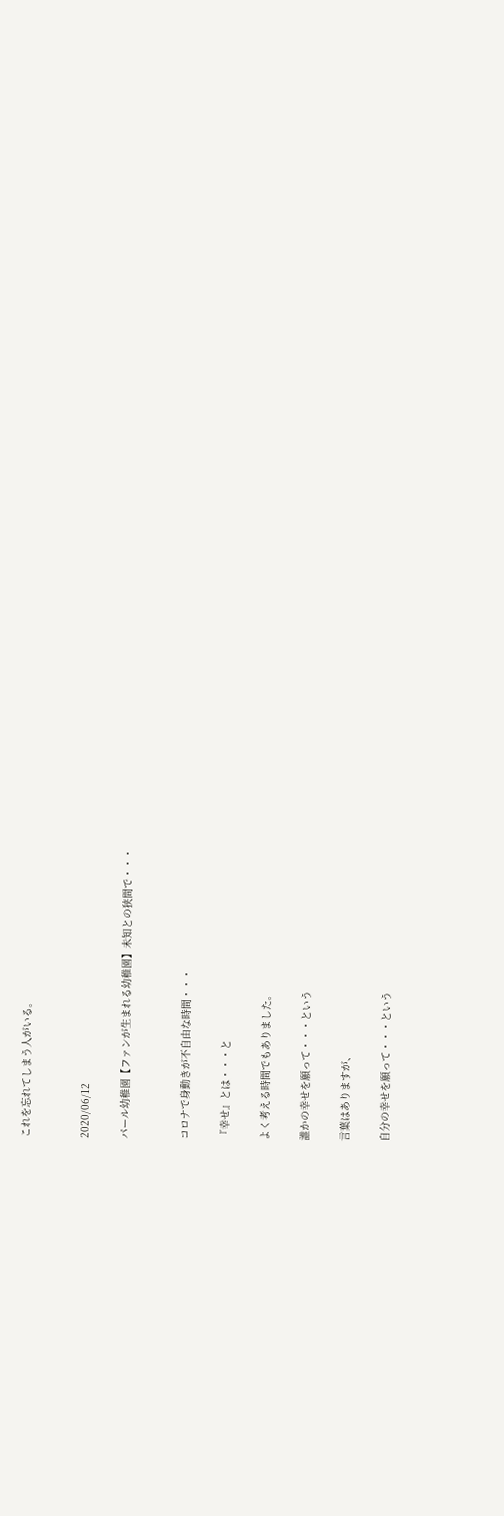これを忘れてしまう人がいる。


2020/06/12

パール幼稚園【ファンが生まれる幼稚園】未知との狭間で・・・


コロナで身動きが不自由な時間・・・

『幸せ』とは・・・と

よく考える時間でもありました。

誰かの幸せを願って・・・という

言葉はありますが、

自分の幸せを願って・・・という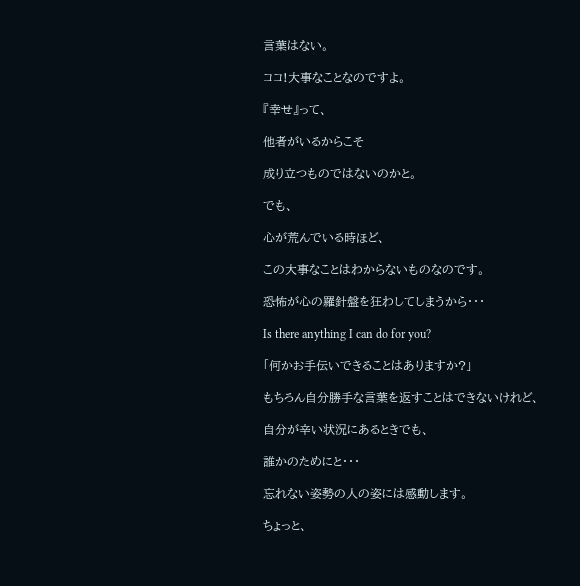言葉はない。

ココ!大事なことなのですよ。

『幸せ』って、

他者がいるからこそ

成り立つものではないのかと。

でも、

心が荒んでいる時ほど、

この大事なことはわからないものなのです。

恐怖が心の羅針盤を狂わしてしまうから・・・

Is there anything I can do for you?

「何かお手伝いできることはありますか?」

もちろん自分勝手な言葉を返すことはできないけれど、

自分が辛い状況にあるときでも、

誰かのためにと・・・

忘れない姿勢の人の姿には感動します。

ちょっと、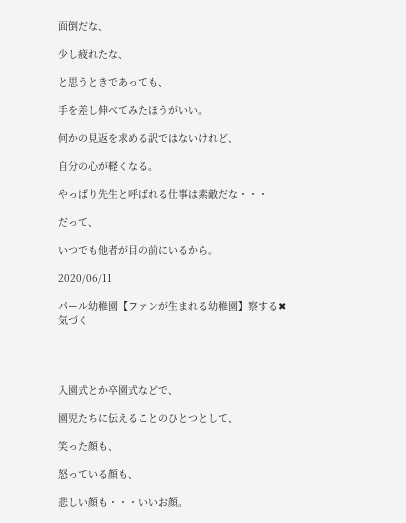面倒だな、

少し疲れたな、

と思うときであっても、

手を差し伸べてみたほうがいい。

何かの見返を求める訳ではないけれど、

自分の心が軽くなる。

やっぱり先生と呼ばれる仕事は素敵だな・・・

だって、

いつでも他者が目の前にいるから。

2020/06/11

パール幼稚園【ファンが生まれる幼稚園】察する✖気づく




入園式とか卒園式などで、

園児たちに伝えることのひとつとして、

笑った顔も、

怒っている顔も、

悲しい顔も・・・いいお顔。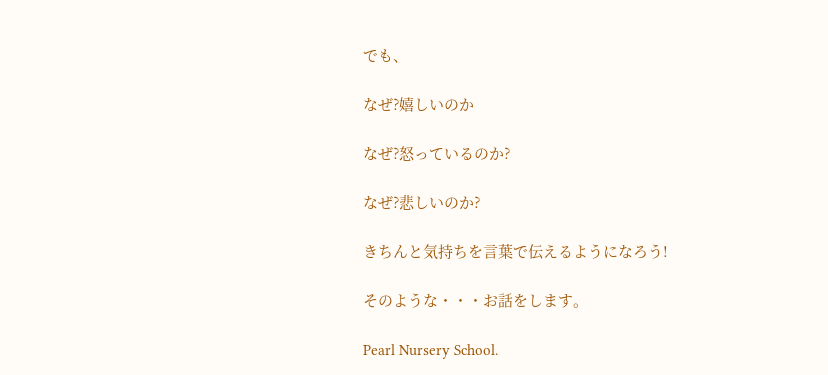でも、

なぜ?嬉しいのか

なぜ?怒っているのか?

なぜ?悲しいのか?

きちんと気持ちを言葉で伝えるようになろう!

そのような・・・お話をします。

Pearl Nursery School.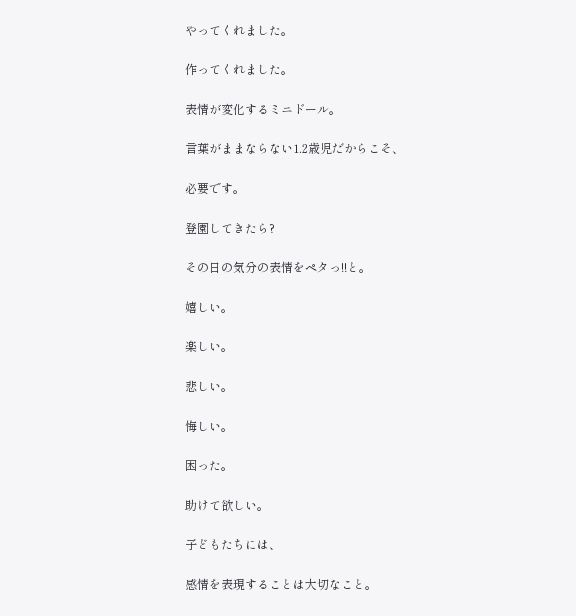やってくれました。

作ってくれました。

表情が変化するミニドール。

言葉がままならない1.2歳児だからこそ、

必要です。

登園してきたら?

その日の気分の表情をペタっ!!と。

嬉しい。

楽しい。

悲しい。

悔しい。

困った。

助けて欲しい。

子どもたちには、

感情を表現することは大切なこと。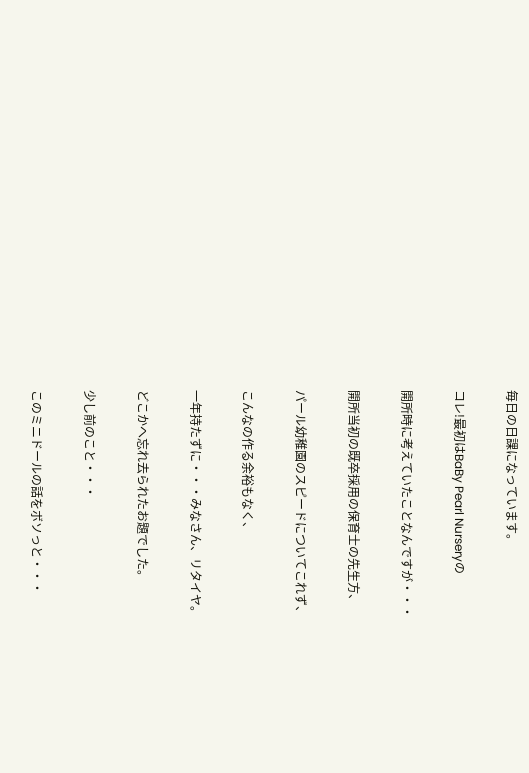毎日の日課になっています。

コレ!最初はBaBy Pearl Nurseryの

開所時に考えていたことなんですが・・・

開所当初の既卒採用の保育士の先生方、

パール幼稚園のスピードについてこれず、

こんなの作る余裕もなく、

一年持たずに・・・みなさん、リタイヤ。

どこかへ忘れ去られたお題でした。

少し前のこと・・・

このミニドールの話をボソっと・・・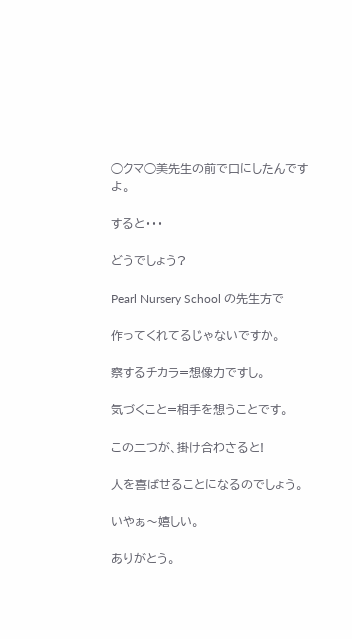◯クマ◯美先生の前で口にしたんですよ。

すると・・・

どうでしょう?

Pearl Nursery School の先生方で

作ってくれてるじゃないですか。

察するチカラ=想像力ですし。

気づくこと=相手を想うことです。

この二つが、掛け合わさると!

人を喜ばせることになるのでしょう。

いやぁ〜嬉しい。

ありがとう。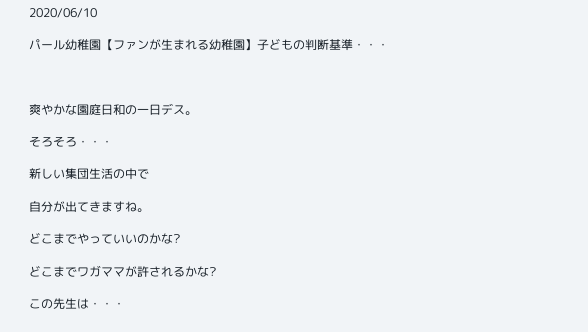2020/06/10

パール幼稚園【ファンが生まれる幼稚園】子どもの判断基準・・・



爽やかな園庭日和の一日デス。

そろそろ・・・

新しい集団生活の中で

自分が出てきますね。

どこまでやっていいのかな?

どこまでワガママが許されるかな?

この先生は・・・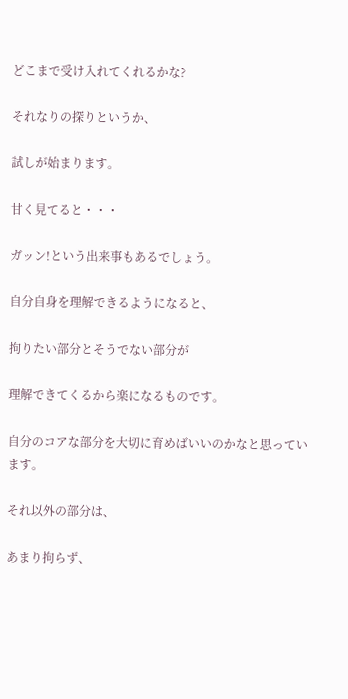どこまで受け入れてくれるかな?

それなりの探りというか、

試しが始まります。

甘く見てると・・・

ガッン!という出来事もあるでしょう。

自分自身を理解できるようになると、

拘りたい部分とそうでない部分が

理解できてくるから楽になるものです。

自分のコアな部分を大切に育めばいいのかなと思っています。

それ以外の部分は、

あまり拘らず、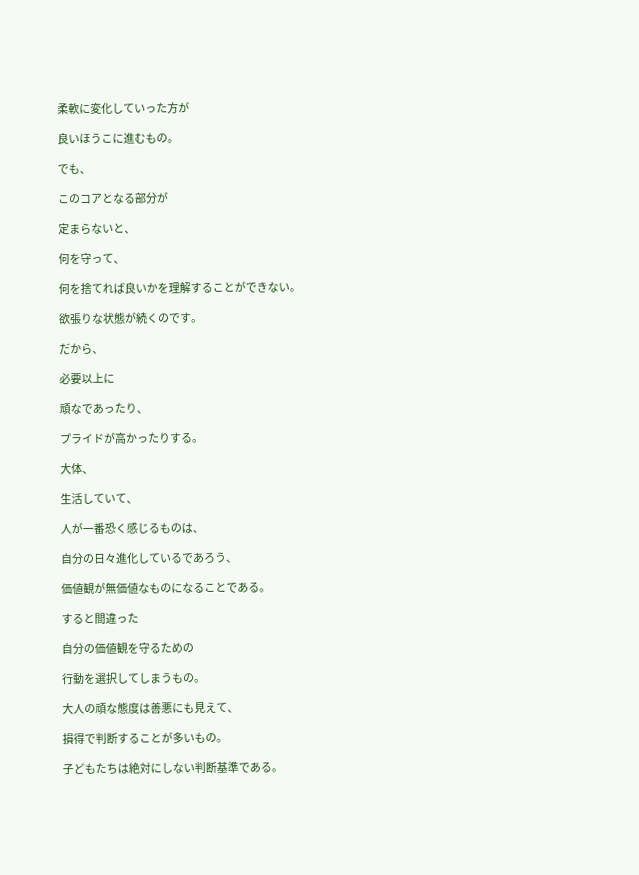柔軟に変化していった方が

良いほうこに進むもの。

でも、

このコアとなる部分が

定まらないと、

何を守って、

何を捨てれば良いかを理解することができない。

欲張りな状態が続くのです。

だから、

必要以上に

頑なであったり、

プライドが高かったりする。

大体、

生活していて、

人が一番恐く感じるものは、

自分の日々進化しているであろう、

価値観が無価値なものになることである。

すると間違った

自分の価値観を守るための

行動を選択してしまうもの。

大人の頑な態度は善悪にも見えて、

損得で判断することが多いもの。

子どもたちは絶対にしない判断基準である。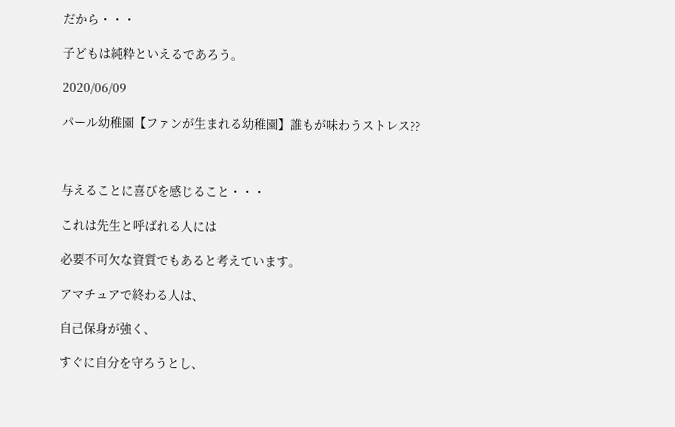だから・・・

子どもは純粋といえるであろう。

2020/06/09

パール幼稚園【ファンが生まれる幼稚園】誰もが味わうストレス??



与えることに喜びを感じること・・・

これは先生と呼ばれる人には

必要不可欠な資質でもあると考えています。

アマチュアで終わる人は、

自己保身が強く、

すぐに自分を守ろうとし、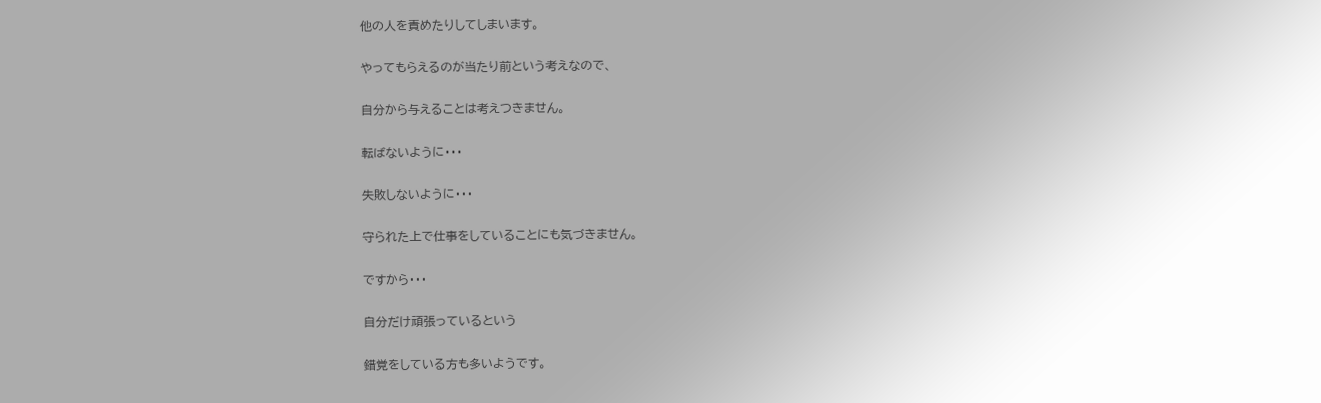他の人を責めたりしてしまいます。

やってもらえるのが当たり前という考えなので、

自分から与えることは考えつきません。

転ばないように・・・

失敗しないように・・・

守られた上で仕事をしていることにも気づきません。

ですから・・・

自分だけ頑張っているという

錯覚をしている方も多いようです。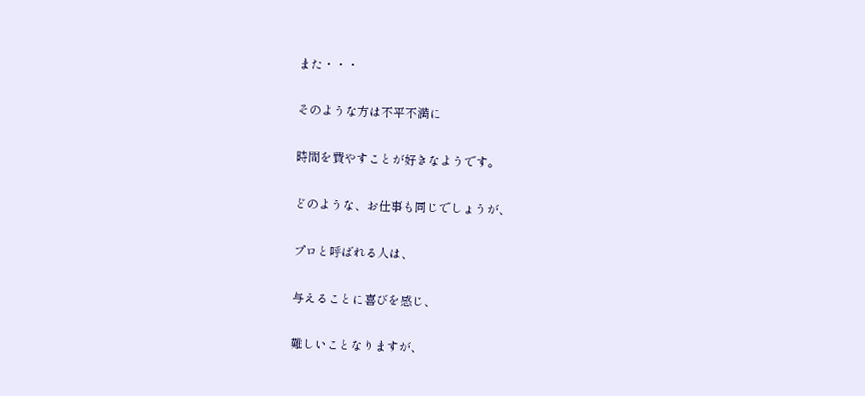また・・・

そのような方は不平不満に

時間を費やすことが好きなようです。

どのような、お仕事も同じでしょうが、

プロと呼ばれる人は、

与えることに喜びを感じ、

難しいことなりますが、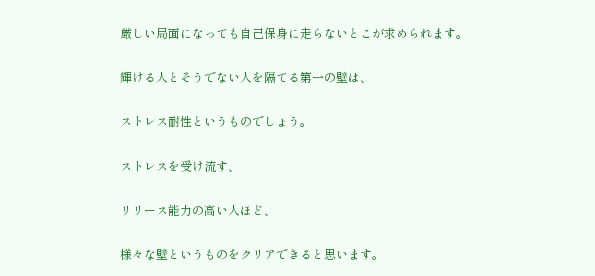厳しい局面になっても自己保身に走らないとこが求められます。

輝ける人とそうでない人を隔てる第一の壁は、

ストレス耐性というものでしょう。

ストレスを受け流す、

リリース能力の高い人ほど、

様々な壁というものをクリアできると思います。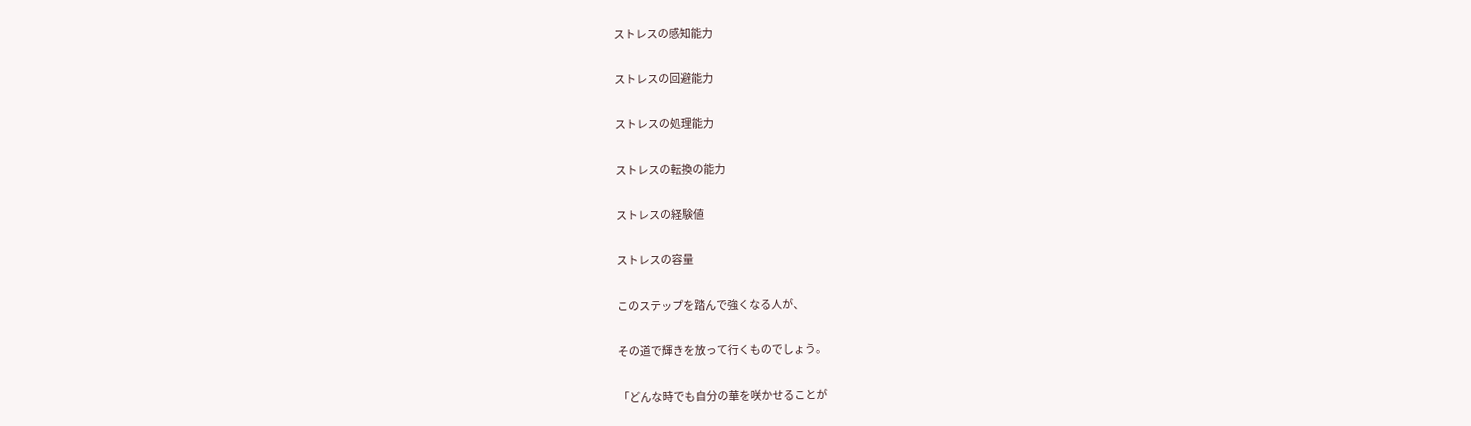ストレスの感知能力

ストレスの回避能力

ストレスの処理能力

ストレスの転換の能力

ストレスの経験値

ストレスの容量

このステップを踏んで強くなる人が、

その道で輝きを放って行くものでしょう。

「どんな時でも自分の華を咲かせることが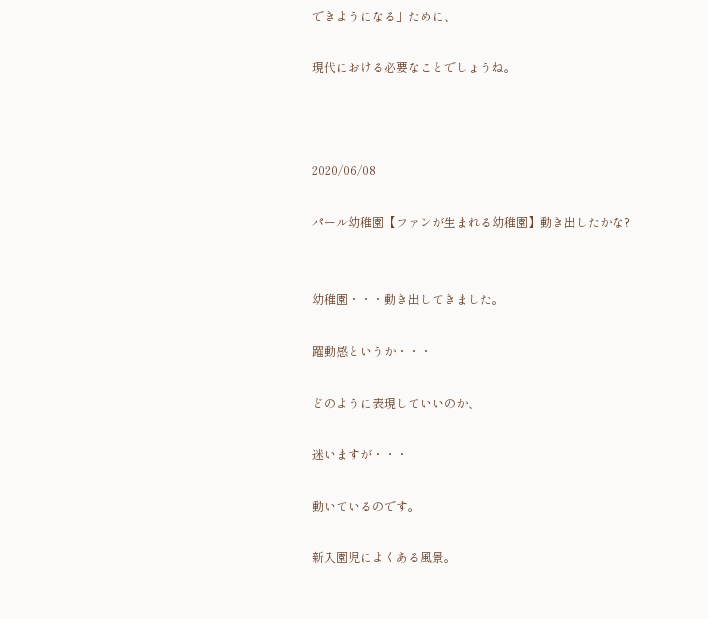できようになる」ために、

現代における必要なことでしょうね。



2020/06/08

パール幼稚園【ファンが生まれる幼稚園】動き出したかな?


幼稚園・・・動き出してきました。

躍動感というか・・・

どのように表現していいのか、

迷いますが・・・

動いているのです。

新入園児によくある風景。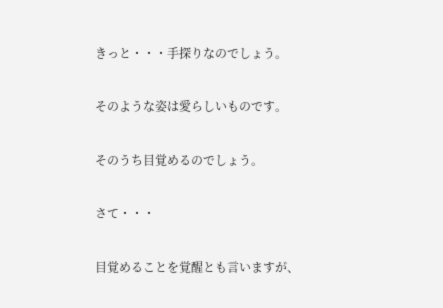きっと・・・手探りなのでしょう。

そのような姿は愛らしいものです。

そのうち目覚めるのでしょう。

さて・・・

目覚めることを覚醒とも言いますが、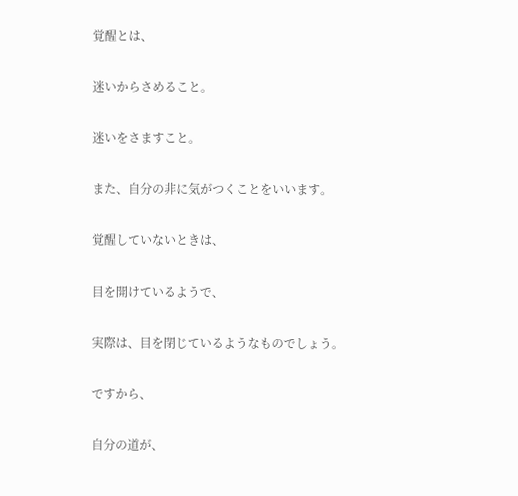覚醒とは、

迷いからさめること。

迷いをさますこと。

また、自分の非に気がつくことをいいます。

覚醒していないときは、

目を開けているようで、

実際は、目を閉じているようなものでしょう。

ですから、

自分の道が、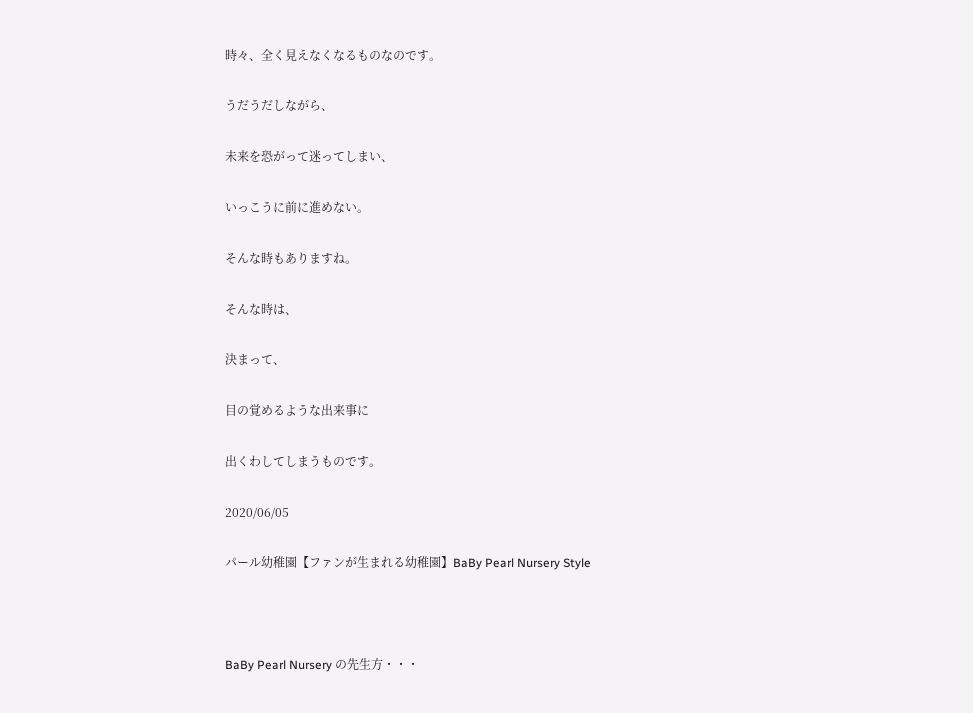時々、全く見えなくなるものなのです。

うだうだしながら、

未来を恐がって迷ってしまい、

いっこうに前に進めない。

そんな時もありますね。

そんな時は、

決まって、

目の覚めるような出来事に

出くわしてしまうものです。

2020/06/05

パール幼稚園【ファンが生まれる幼稚園】BaBy Pearl Nursery Style



BaBy Pearl Nursery の先生方・・・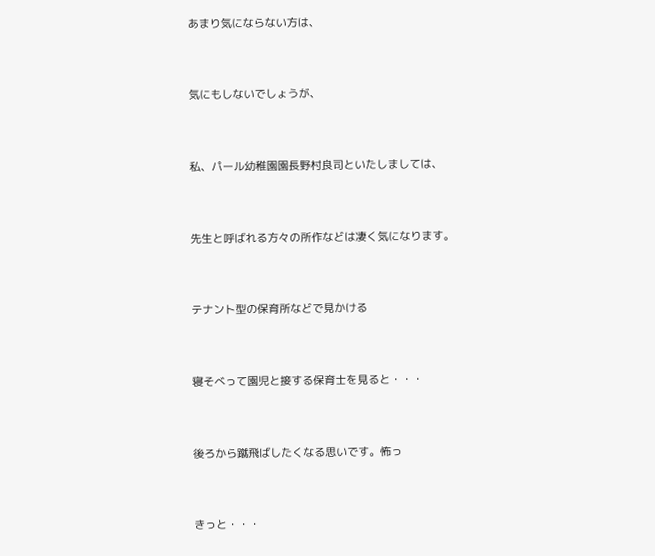あまり気にならない方は、


気にもしないでしょうが、


私、パール幼稚園園長野村良司といたしましては、


先生と呼ばれる方々の所作などは凄く気になります。


テナント型の保育所などで見かける


寝そべって園児と接する保育士を見ると・・・


後ろから蹴飛ばしたくなる思いです。怖っ


きっと・・・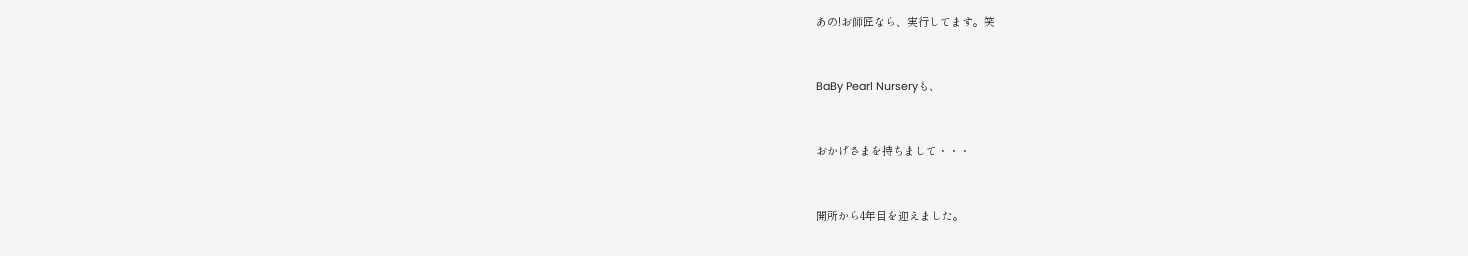あの!お師匠なら、実行してます。笑


BaBy Pearl Nurseryも、


おかげさまを持ちまして・・・


開所から4年目を迎えました。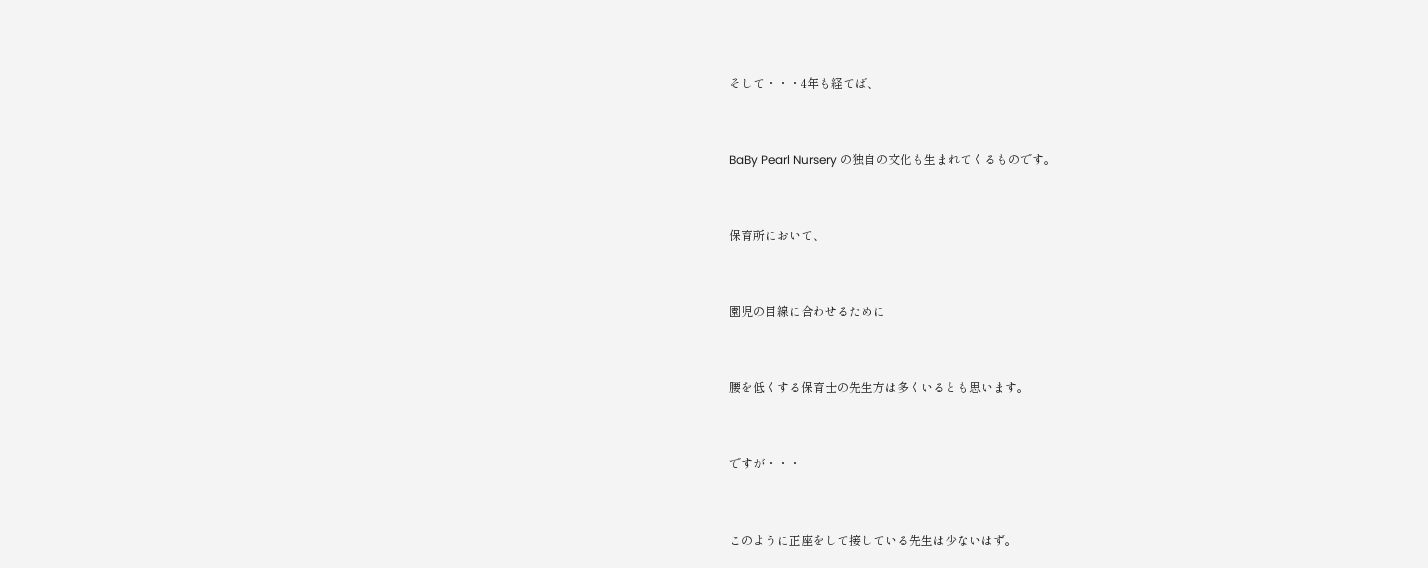そして・・・4年も経てば、


BaBy Pearl Nursery の独自の文化も生まれてくるものです。


保育所において、


園児の目線に合わせるために


腰を低くする保育士の先生方は多くいるとも思います。


ですが・・・


このように正座をして接している先生は少ないはず。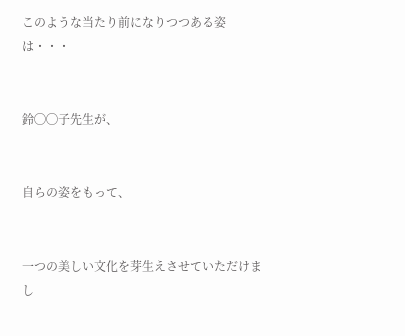このような当たり前になりつつある姿は・・・


鈴◯◯子先生が、


自らの姿をもって、


一つの美しい文化を芽生えさせていただけまし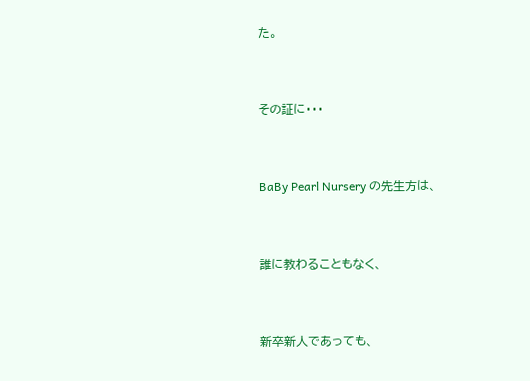た。


その証に・・・


BaBy Pearl Nursery の先生方は、


誰に教わることもなく、


新卒新人であっても、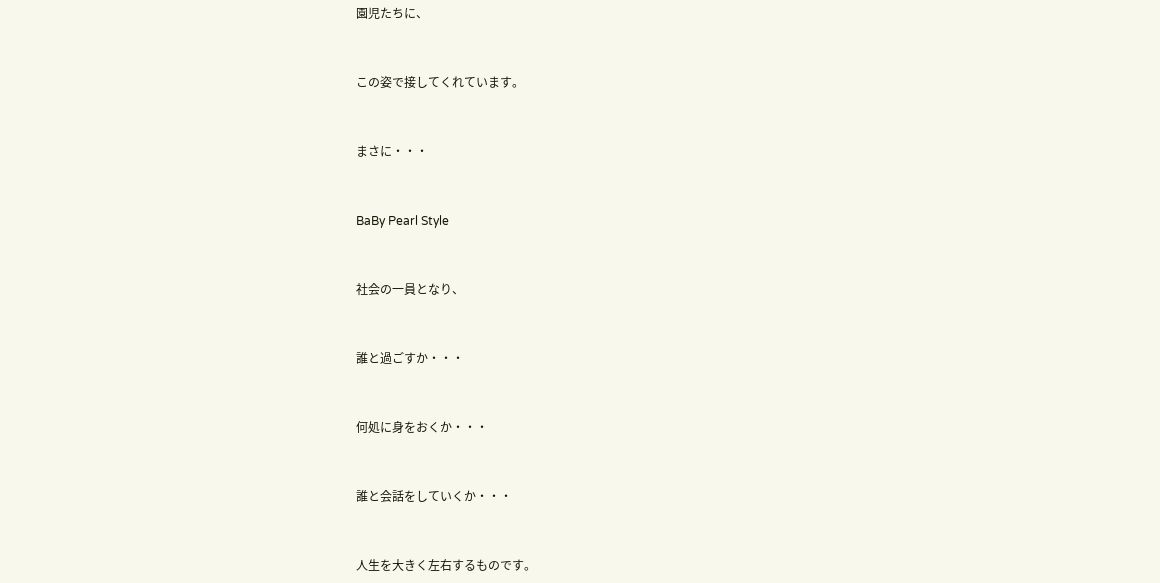園児たちに、


この姿で接してくれています。


まさに・・・


BaBy Pearl Style


社会の一員となり、


誰と過ごすか・・・


何処に身をおくか・・・


誰と会話をしていくか・・・


人生を大きく左右するものです。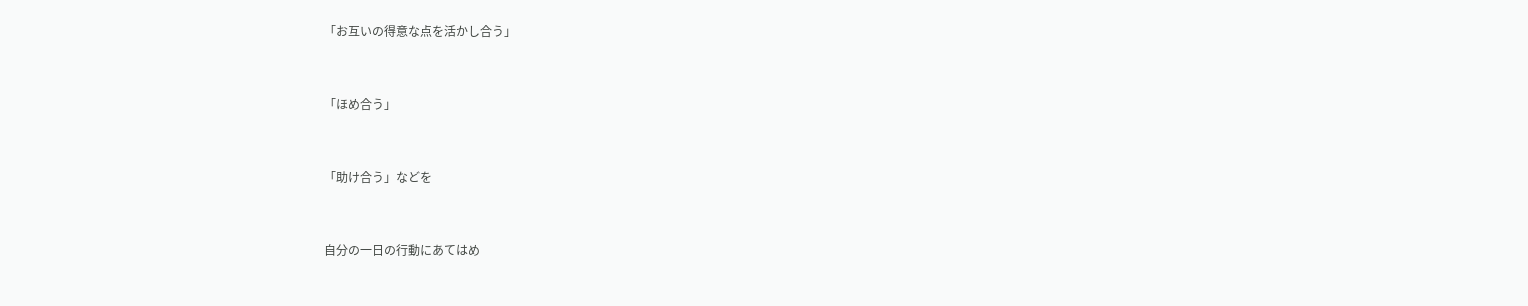「お互いの得意な点を活かし合う」


「ほめ合う」


「助け合う」などを


自分の一日の行動にあてはめ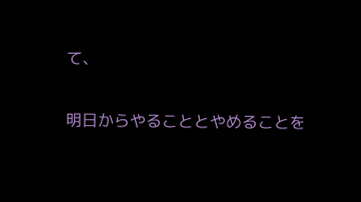て、


明日からやることとやめることを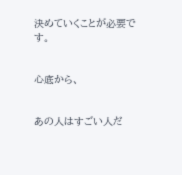決めていくことが必要です。


心底から、


あの人はすごい人だ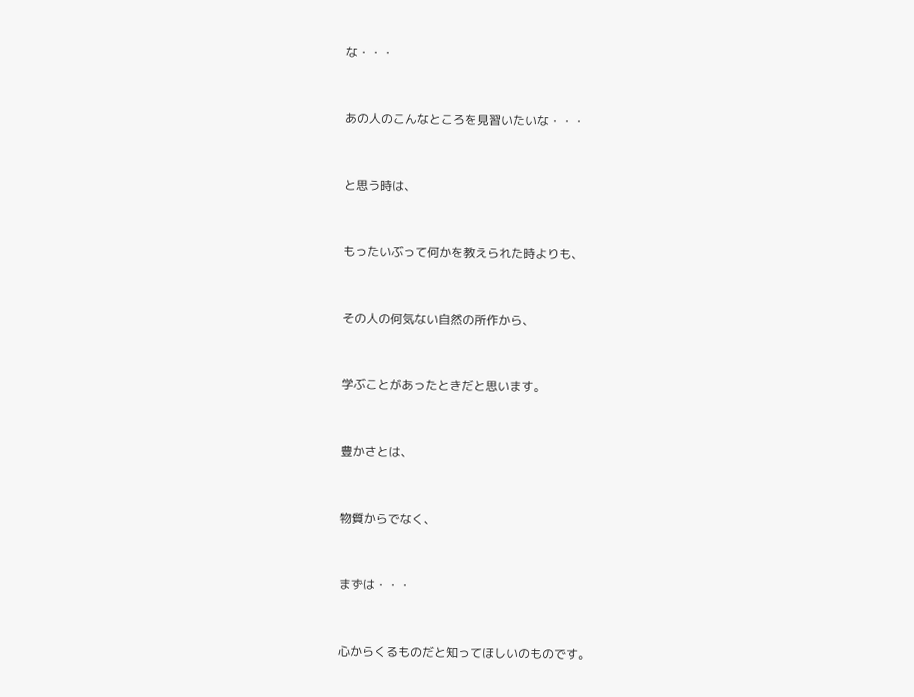な・・・


あの人のこんなところを見習いたいな・・・


と思う時は、


もったいぶって何かを教えられた時よりも、


その人の何気ない自然の所作から、


学ぶことがあったときだと思います。


豊かさとは、


物質からでなく、


まずは・・・


心からくるものだと知ってほしいのものです。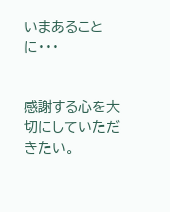いまあることに・・・


感謝する心を大切にしていただきたい。